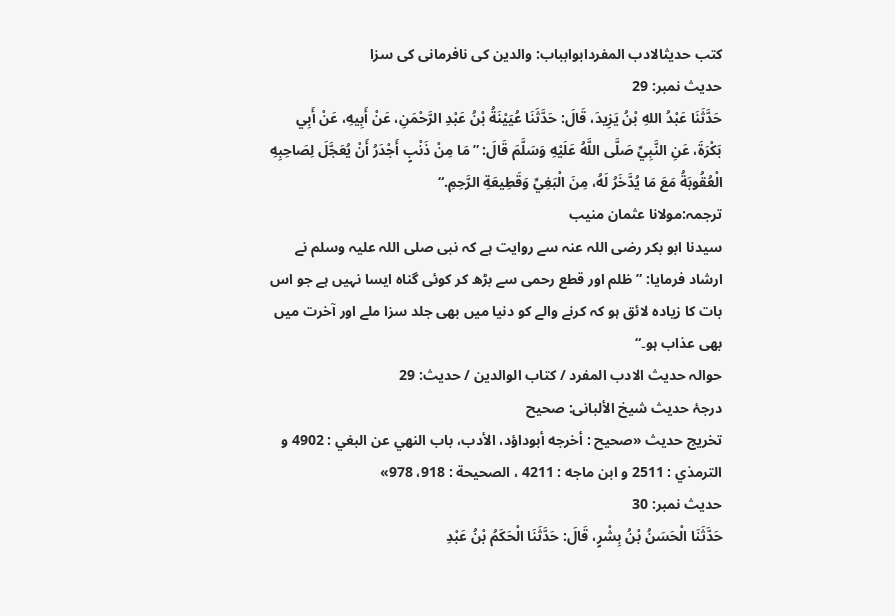کتب حدیثالادب المفردابوابباب: والدین کی نافرمانی کی سزا
حدیث نمبر: 29
حَدَّثَنَا عَبْدُ اللهِ بْنُ يَزِيدَ، قَالَ: حَدَّثَنَا عُيَيْنَةُ بْنُ عَبْدِ الرَّحْمَنِ، عَنْ أَبِيهِ، عَنْ أَبِي بَكْرَةَ، عَنِ النَّبِيِّ صَلَّى اللَّهُ عَلَيْهِ وَسَلَّمَ قَالَ: ”مَا مِنْ ذَنْبٍ أَجْدَرُ أَنْ يُعَجَّلَ لِصَاحِبِهِ الْعُقُوبَةُ مَعَ مَا يُدَّخَرُ لَهُ، مِنَ الْبَغِيِّ وَقَطِيعَةِ الرَّحِمِ.“
ترجمہ:مولانا عثمان منیب
سیدنا ابو بکر رضی اللہ عنہ سے روایت ہے کہ نبی صلی اللہ علیہ وسلم نے ارشاد فرمایا: ”ظلم اور قطع رحمی سے بڑھ کر کوئی گناہ ایسا نہیں ہے جو اس بات کا زیادہ لائق ہو کہ کرنے والے کو دنیا میں بھی جلد سزا ملے اور آخرت میں بھی عذاب ہو۔“
حوالہ حدیث الادب المفرد / كتاب الوالدين / حدیث: 29
درجۂ حدیث شیخ الألبانی: صحیح
تخریج حدیث «صحيح : أخرجه أبوداؤد، الأدب، باب النهي عن البغي : 4902 و الترمذي : 2511 و ابن ماجه : 4211 ، الصحيحة : 918، 978»
حدیث نمبر: 30
حَدَّثَنَا الْحَسَنُ بْنُ بِشْرٍ، قَالَ: حَدَّثَنَا الْحَكَمُ بْنُ عَبْدِ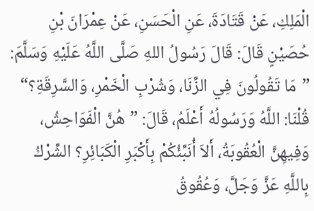الْمَلِكِ، عَنْ قَتَادَةَ، عَنِ الْحَسَنِ، عَنْ عِمْرَانَ بْنِ حُصَيْنٍ قَالَ: قَالَ رَسُولُ اللهِ صَلَّى اللَّهُ عَلَيْهِ وَسَلَّمَ: ”مَا تَقُولُونَ فِي الزِّنَا، وَشُرْبِ الْخَمْرِ، وَالسَّرِقَةِ؟“ قُلْنَا: اللَّهُ وَرَسُولُهُ أَعْلَمُ، قَالَ: ”هُنَّ الْفَوَاحِشُ، وَفِيهِنَّ الْعُقُوبَةُ، أَلاَ أُنَبِّئُكُمْ بِأَكْبَرِ الْكَبَائِرِ؟ الشِّرْكُ بِاللَّهِ عَزَّ وَجَلَّ، وَعُقُوقُ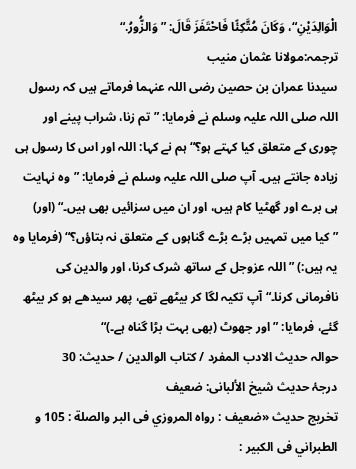الْوَالِدَيْنِ“، وَكَانَ مُتَّكِئًا فَاحْتَفَزَ قَالَ: ”وَالزُّورُ.“
ترجمہ:مولانا عثمان منیب
سیدنا عمران بن حصین رضی اللہ عنہما فرماتے ہیں کہ رسول اللہ صلی اللہ علیہ وسلم نے فرمایا: ”تم زنا، شراب پینے اور چوری کے متعلق کیا کہتے ہو؟“ ہم نے کہا: اللہ اور اس کا رسول ہی زیادہ جانتے ہیں۔ آپ صلی اللہ علیہ وسلم نے فرمایا: ”وہ نہایت ہی برے اور گھٹیا کام ہیں، اور ان میں سزائیں بھی ہیں۔“ (اور) ”کیا میں تمہیں بڑے بڑے گناہوں کے متعلق نہ بتاؤں؟“ (فرمایا وہ یہ ہیں:) ”اللہ عزوجل کے ساتھ شرک کرنا، اور والدین کی نافرمانی کرنا۔“ آپ تکیہ لگا کر بیٹھے تھے، پھر سیدھے ہو کر بیٹھ گئے، فرمایا: ”اور جھوٹ (بھی بہت بڑا گناہ ہے۔)“
حوالہ حدیث الادب المفرد / كتاب الوالدين / حدیث: 30
درجۂ حدیث شیخ الألبانی: ضعیف
تخریج حدیث «ضعيف : رواه المروزي فى البر والصلة : 105 و الطبراني فى الكبير :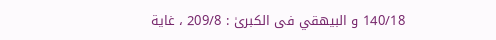140/18 و البيهقي فى الكبرىٰ : 209/8 ، غاية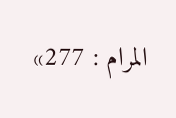المرام : 277»